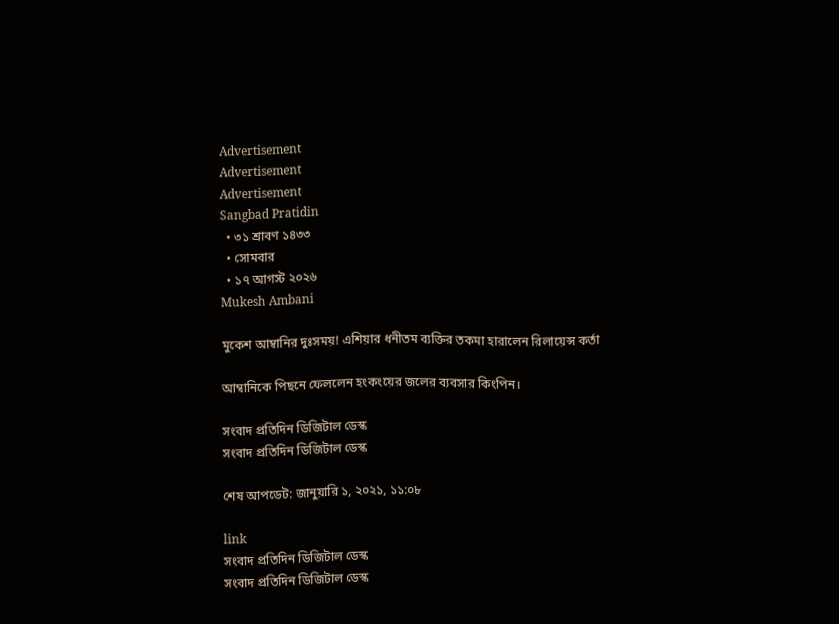Advertisement
Advertisement
Advertisement
Sangbad Pratidin
  • ৩১ শ্রাবণ ১৪৩৩
  • সোমবার
  • ১৭ আগস্ট ২০২৬
Mukesh Ambani

মুকেশ আম্বানির দুঃসময়! এশিয়ার ধনীতম ব্যক্তির তকমা হারালেন রিলায়েন্স কর্তা

আম্বানিকে পিছনে ফেললেন হংকংয়ের জলের ব্যবসার কিংপিন।

সংবাদ প্রতিদিন ডিজিটাল ডেস্ক
সংবাদ প্রতিদিন ডিজিটাল ডেস্ক

শেষ আপডেট: জানুয়ারি ১, ২০২১, ১১:০৮

link
সংবাদ প্রতিদিন ডিজিটাল ডেস্ক
সংবাদ প্রতিদিন ডিজিটাল ডেস্ক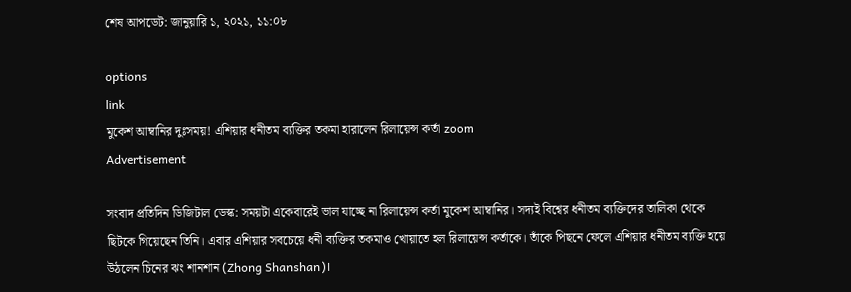শেষ আপডেট: জানুয়ারি ১, ২০২১, ১১:০৮

options
link
মুকেশ আম্বানির দুঃসময়! এশিয়ার ধনীতম ব্যক্তির তকমা হারালেন রিলায়েন্স কর্তা zoom
Advertisement

সংবাদ প্রতিদিন ডিজিটাল ডেস্ক: সময়টা একেবারেই ভাল যাচ্ছে না রিলায়েন্স কর্তা মুকেশ আম্বানির। সদ্যই বিশ্বের ধনীতম ব্যক্তিদের তালিকা থেকে ছিটকে গিয়েছেন তিনি। এবার এশিয়ার সবচেয়ে ধনী ব্যক্তির তকমাও খোয়াতে হল রিলায়েন্স কর্তাকে। তাঁকে পিছনে ফেলে এশিয়ার ধনীতম ব্যক্তি হয়ে উঠলেন চিনের ঝং শানশান (Zhong Shanshan)।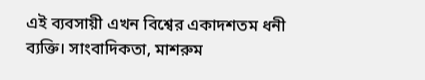এই ব্যবসায়ী এখন বিশ্বের একাদশতম ধনী ব্যক্তি। সাংবাদিকতা, মাশরুম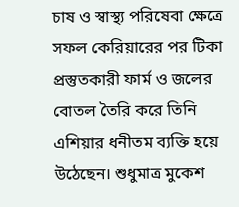চাষ ও স্বাস্থ্য পরিষেবা ক্ষেত্রে সফল কেরিয়ারের পর টিকা প্রস্তুতকারী ফার্ম ও জলের বোতল তৈরি করে তিনি এশিয়ার ধনীতম ব্যক্তি হয়ে উঠেছেন। শুধুমাত্র মুকেশ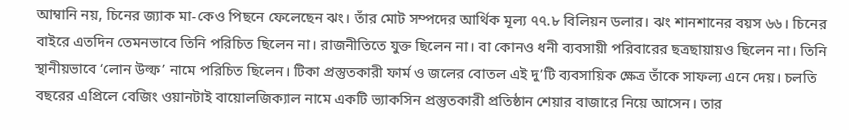আম্বানি নয়, চিনের জ্যাক মা-কেও পিছনে ফেলেছেন ঝং। তাঁর মোট সম্পদের আর্থিক মূল্য ৭৭.৮ বিলিয়ন ডলার। ঝং শানশানের বয়স ৬৬। চিনের বাইরে এতদিন তেমনভাবে তিনি পরিচিত ছিলেন না। রাজনীতিতে যুক্ত ছিলেন না। বা কোনও ধনী ব্যবসায়ী পরিবারের ছত্রছায়ায়ও ছিলেন না। তিনি স্থানীয়ভাবে ‘লোন উল্ফ’ নামে পরিচিত ছিলেন। টিকা প্রস্তুতকারী ফার্ম ও জলের বোতল এই দু’টি ব্যবসায়িক ক্ষেত্র তাঁকে সাফল্য এনে দেয়। চলতি বছরের এপ্রিলে বেজিং ওয়ানটাই বায়োলজিক্যাল নামে একটি ভ্যাকসিন প্রস্তুতকারী প্রতিষ্ঠান শেয়ার বাজারে নিয়ে আসেন। তার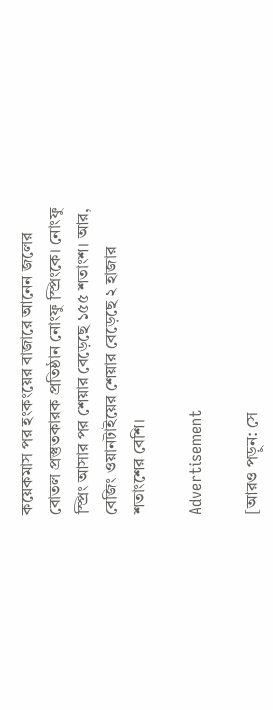কয়েকমাস পর হংকংয়ের বাজারে আনেন জলের বোতল প্রস্তুতকারক প্রতিষ্ঠান নোংফু স্প্রিংকে। নোংফু স্প্রিং আসার পর শেয়ার বেড়েছে ১৫৫ শতাংশ। আর, বেজিং ওয়ানটাইয়ের শেয়ার বেড়েছে ২ হাজার শতাংশের বেশি।

Advertisement

[আরও পড়ুন: সে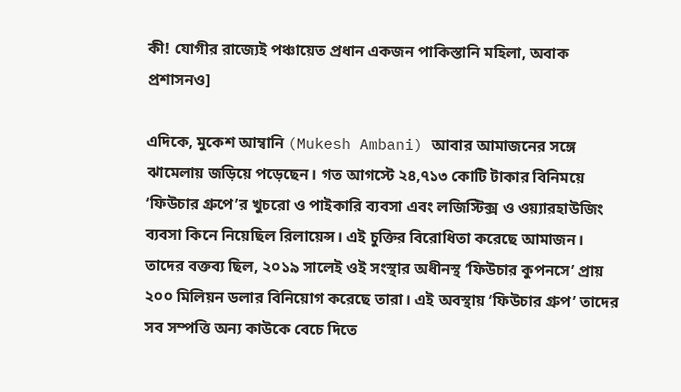কী! যোগীর রাজ্যেই পঞ্চায়েত প্রধান একজন পাকিস্তানি মহিলা, অবাক প্রশাসনও]

এদিকে, মুকেশ আম্বানি (Mukesh Ambani) আবার আমাজনের সঙ্গে ঝামেলায় জড়িয়ে পড়েছেন। গত আগস্টে ২৪,৭১৩ কোটি টাকার বিনিময়ে ‘ফিউচার গ্রুপে’র খুচরো ও পাইকারি ব্যবসা এবং লজিস্টিক্স ও ওয়্যারহাউজিং ব্যবসা কিনে নিয়েছিল রিলায়েন্স। এই চুক্তির বিরোধিতা করেছে আমাজন। তাদের বক্তব্য ছিল, ২০১৯ সালেই ওই সংস্থার অধীনস্থ ‘ফিউচার কুপনসে’ প্রায় ২০০ মিলিয়ন ডলার বিনিয়োগ করেছে তারা। এই অবস্থায় ‘ফিউচার গ্রুপ’ তাদের সব সম্পত্তি অন্য কাউকে বেচে দিতে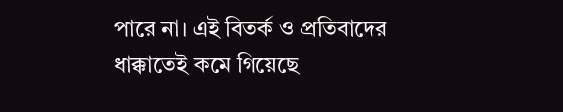পারে না। এই বিতর্ক ও প্রতিবাদের ধাক্কাতেই কমে গিয়েছে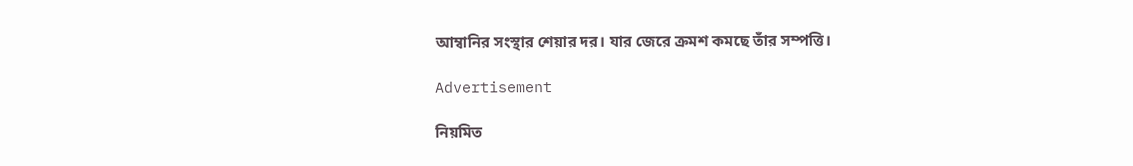আম্বানির সংস্থার শেয়ার দর। যার জেরে ক্রমশ কমছে তাঁর সম্পত্তি।

Advertisement

নিয়মিত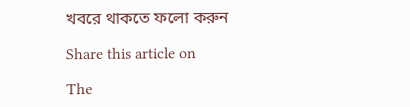খবরে থাকতে ফলো করুন

Share this article on

The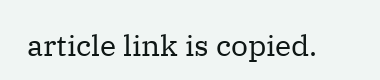article link is copied.